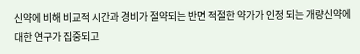신약에 비해 비교적 시간과 경비가 절약되는 반면 적절한 약가가 인정 되는 개량신약에 대한 연구가 집중되고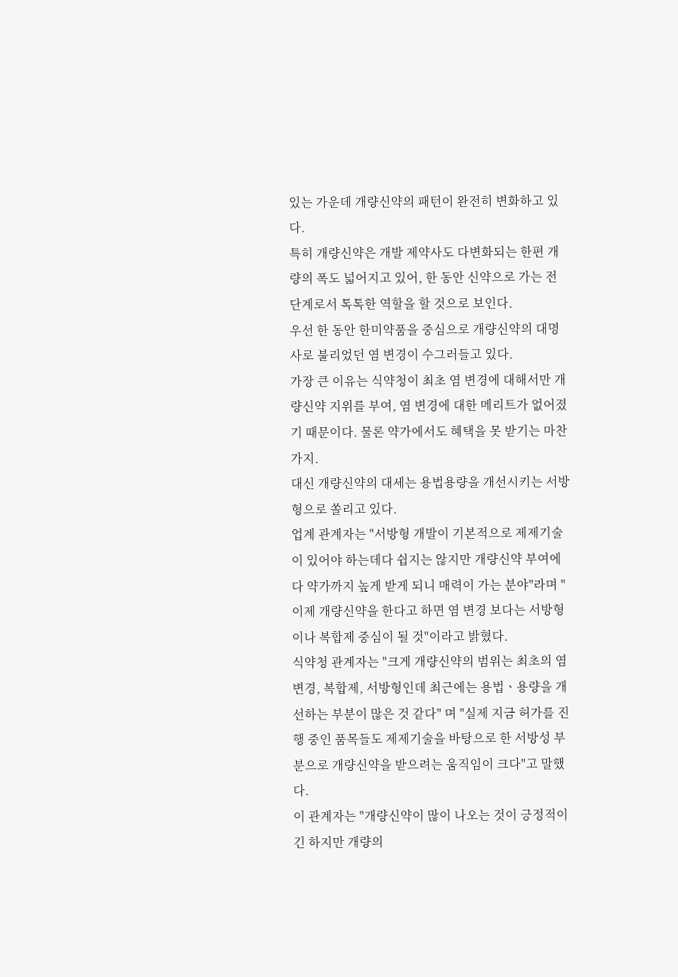있는 가운데 개량신약의 패턴이 완전히 변화하고 있다.
특히 개량신약은 개발 제약사도 다변화되는 한편 개량의 폭도 넓어지고 있어, 한 동안 신약으로 가는 전 단계로서 톡톡한 역할을 할 것으로 보인다.
우선 한 동안 한미약품을 중심으로 개량신약의 대명사로 불리었던 염 변경이 수그러들고 있다.
가장 큰 이유는 식약청이 최초 염 변경에 대해서만 개량신약 지위를 부여, 염 변경에 대한 메리트가 없어졌기 때문이다. 물론 약가에서도 혜택을 못 받기는 마찬가지.
대신 개량신약의 대세는 용법용량을 개선시키는 서방형으로 쏠리고 있다.
업계 관계자는 "서방형 개발이 기본적으로 제제기술이 있어야 하는데다 쉽지는 않지만 개량신약 부여에다 약가까지 높게 받게 되니 매력이 가는 분야"라며 "이제 개량신약을 한다고 하면 염 변경 보다는 서방형이나 복합제 중심이 될 것"이라고 밝혔다.
식약청 관계자는 "크게 개량신약의 범위는 최초의 염변경, 복합제, 서방형인데 최근에는 용법ㆍ용량을 개선하는 부분이 많은 것 같다" 며 "실제 지금 허가를 진행 중인 품목들도 제제기술을 바탕으로 한 서방성 부분으로 개량신약을 받으려는 움직임이 크다"고 말했다.
이 관계자는 "개량신약이 많이 나오는 것이 긍정적이긴 하지만 개량의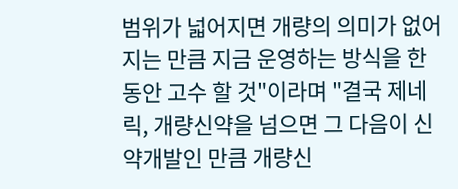범위가 넓어지면 개량의 의미가 없어지는 만큼 지금 운영하는 방식을 한동안 고수 할 것"이라며 "결국 제네릭, 개량신약을 넘으면 그 다음이 신약개발인 만큼 개량신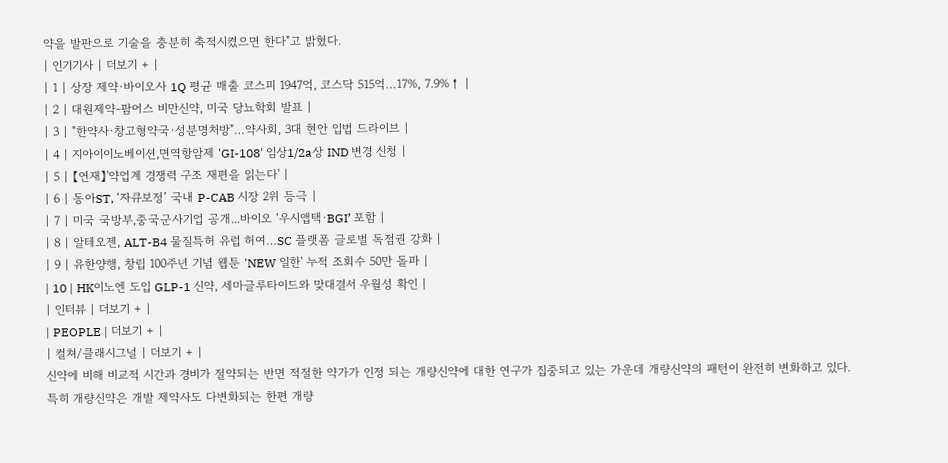약을 발판으로 기술을 충분히 축적시켰으면 한다"고 밝혔다.
| 인기기사 | 더보기 + |
| 1 | 상장 제약·바이오사 1Q 평균 매출 코스피 1947억, 코스닥 515억…17%, 7.9%↑ |
| 2 | 대원제약-팜어스 비만신약, 미국 당뇨학회 발표 |
| 3 | "한약사·창고형약국·성분명처방"…약사회, 3대 현안 입법 드라이브 |
| 4 | 지아이이노베이션,면역항암제 'GI-108' 임상1/2a상 IND 변경 신청 |
| 5 | 【연재】'약업계 경쟁력 구조 재편을 읽는다' |
| 6 | 동아ST, ‘자큐보정’ 국내 P-CAB 시장 2위 등극 |
| 7 | 미국 국방부,중국군사기업 공개...바이오 ‘우시앱택·BGI’ 포함 |
| 8 | 알테오젠, ALT-B4 물질특허 유럽 허여…SC 플랫폼 글로벌 독점권 강화 |
| 9 | 유한양행, 창립 100주년 기념 웹툰 'NEW 일한' 누적 조회수 50만 돌파 |
| 10 | HK이노엔 도입 GLP-1 신약, 세마글루타이드와 맞대결서 우월성 확인 |
| 인터뷰 | 더보기 + |
| PEOPLE | 더보기 + |
| 컬쳐/클래시그널 | 더보기 + |
신약에 비해 비교적 시간과 경비가 절약되는 반면 적절한 약가가 인정 되는 개량신약에 대한 연구가 집중되고 있는 가운데 개량신약의 패턴이 완전히 변화하고 있다.
특히 개량신약은 개발 제약사도 다변화되는 한편 개량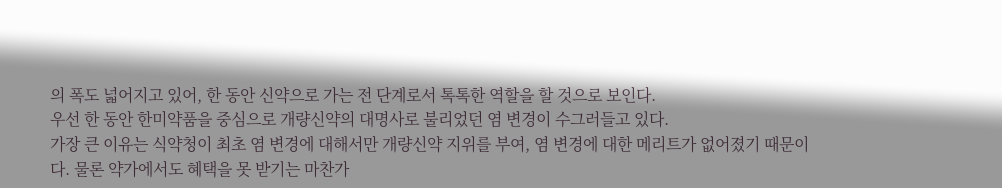의 폭도 넓어지고 있어, 한 동안 신약으로 가는 전 단계로서 톡톡한 역할을 할 것으로 보인다.
우선 한 동안 한미약품을 중심으로 개량신약의 대명사로 불리었던 염 변경이 수그러들고 있다.
가장 큰 이유는 식약청이 최초 염 변경에 대해서만 개량신약 지위를 부여, 염 변경에 대한 메리트가 없어졌기 때문이다. 물론 약가에서도 혜택을 못 받기는 마찬가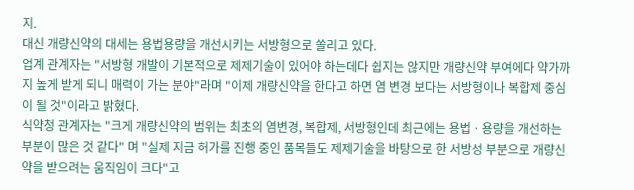지.
대신 개량신약의 대세는 용법용량을 개선시키는 서방형으로 쏠리고 있다.
업계 관계자는 "서방형 개발이 기본적으로 제제기술이 있어야 하는데다 쉽지는 않지만 개량신약 부여에다 약가까지 높게 받게 되니 매력이 가는 분야"라며 "이제 개량신약을 한다고 하면 염 변경 보다는 서방형이나 복합제 중심이 될 것"이라고 밝혔다.
식약청 관계자는 "크게 개량신약의 범위는 최초의 염변경, 복합제, 서방형인데 최근에는 용법ㆍ용량을 개선하는 부분이 많은 것 같다" 며 "실제 지금 허가를 진행 중인 품목들도 제제기술을 바탕으로 한 서방성 부분으로 개량신약을 받으려는 움직임이 크다"고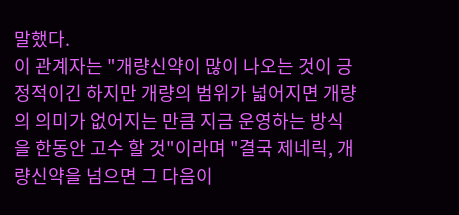말했다.
이 관계자는 "개량신약이 많이 나오는 것이 긍정적이긴 하지만 개량의 범위가 넓어지면 개량의 의미가 없어지는 만큼 지금 운영하는 방식을 한동안 고수 할 것"이라며 "결국 제네릭, 개량신약을 넘으면 그 다음이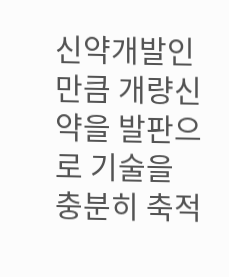신약개발인 만큼 개량신약을 발판으로 기술을 충분히 축적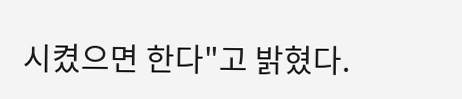시켰으면 한다"고 밝혔다.